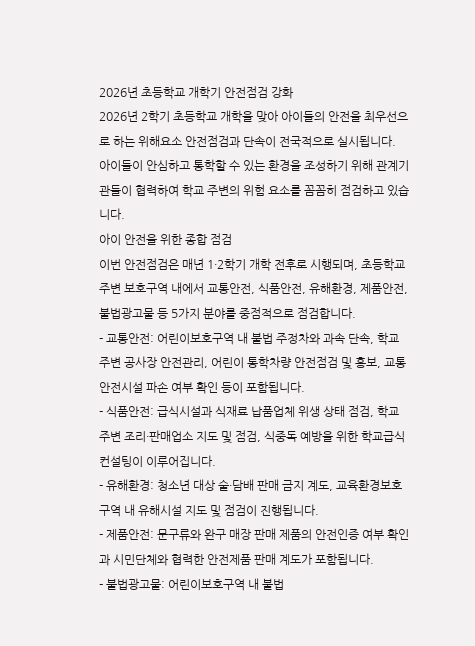2026년 초등학교 개학기 안전점검 강화
2026년 2학기 초등학교 개학을 맞아 아이들의 안전을 최우선으로 하는 위해요소 안전점검과 단속이 전국적으로 실시됩니다. 아이들이 안심하고 통학할 수 있는 환경을 조성하기 위해 관계기관들이 협력하여 학교 주변의 위험 요소를 꼼꼼히 점검하고 있습니다.
아이 안전을 위한 종합 점검
이번 안전점검은 매년 1·2학기 개학 전후로 시행되며, 초등학교 주변 보호구역 내에서 교통안전, 식품안전, 유해환경, 제품안전, 불법광고물 등 5가지 분야를 중점적으로 점검합니다.
- 교통안전: 어린이보호구역 내 불법 주정차와 과속 단속, 학교 주변 공사장 안전관리, 어린이 통학차량 안전점검 및 홍보, 교통안전시설 파손 여부 확인 등이 포함됩니다.
- 식품안전: 급식시설과 식재료 납품업체 위생 상태 점검, 학교 주변 조리·판매업소 지도 및 점검, 식중독 예방을 위한 학교급식 컨설팅이 이루어집니다.
- 유해환경: 청소년 대상 술·담배 판매 금지 계도, 교육환경보호구역 내 유해시설 지도 및 점검이 진행됩니다.
- 제품안전: 문구류와 완구 매장 판매 제품의 안전인증 여부 확인과 시민단체와 협력한 안전제품 판매 계도가 포함됩니다.
- 불법광고물: 어린이보호구역 내 불법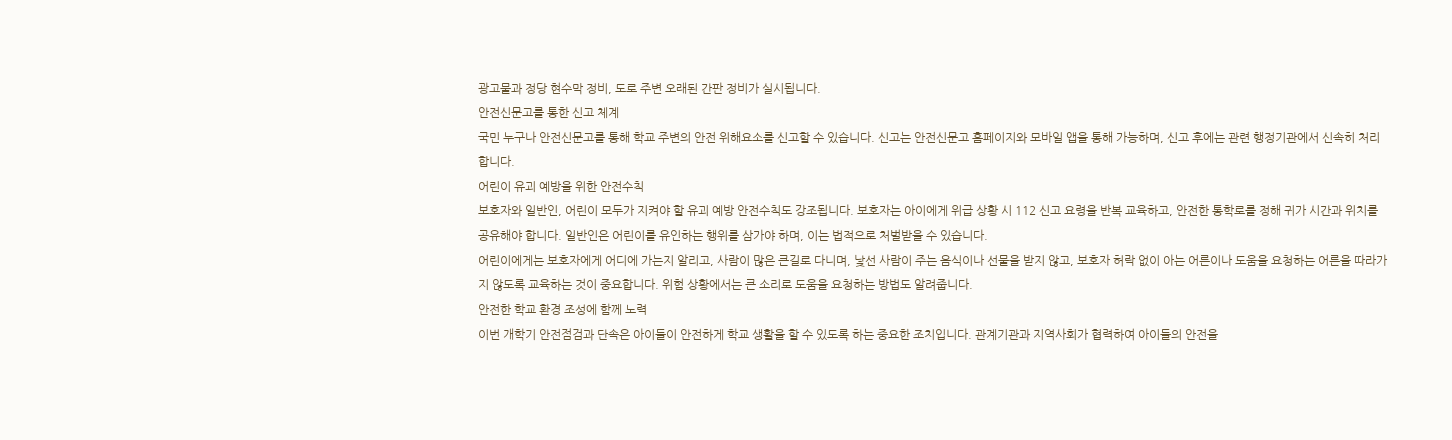광고물과 정당 현수막 정비, 도로 주변 오래된 간판 정비가 실시됩니다.
안전신문고를 통한 신고 체계
국민 누구나 안전신문고를 통해 학교 주변의 안전 위해요소를 신고할 수 있습니다. 신고는 안전신문고 홈페이지와 모바일 앱을 통해 가능하며, 신고 후에는 관련 행정기관에서 신속히 처리합니다.
어린이 유괴 예방을 위한 안전수칙
보호자와 일반인, 어린이 모두가 지켜야 할 유괴 예방 안전수칙도 강조됩니다. 보호자는 아이에게 위급 상황 시 112 신고 요령을 반복 교육하고, 안전한 통학로를 정해 귀가 시간과 위치를 공유해야 합니다. 일반인은 어린이를 유인하는 행위를 삼가야 하며, 이는 법적으로 처벌받을 수 있습니다.
어린이에게는 보호자에게 어디에 가는지 알리고, 사람이 많은 큰길로 다니며, 낯선 사람이 주는 음식이나 선물을 받지 않고, 보호자 허락 없이 아는 어른이나 도움을 요청하는 어른을 따라가지 않도록 교육하는 것이 중요합니다. 위험 상황에서는 큰 소리로 도움을 요청하는 방법도 알려줍니다.
안전한 학교 환경 조성에 함께 노력
이번 개학기 안전점검과 단속은 아이들이 안전하게 학교 생활을 할 수 있도록 하는 중요한 조치입니다. 관계기관과 지역사회가 협력하여 아이들의 안전을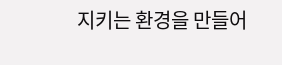지키는 환경을 만들어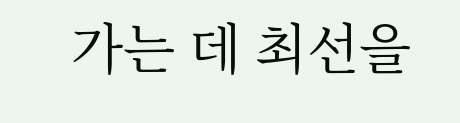가는 데 최선을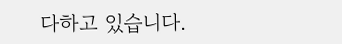다하고 있습니다.